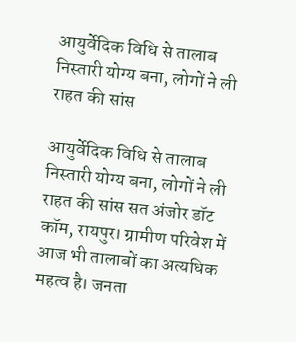आयुर्वेदिक विधि से तालाब निस्तारी योग्य बना, लोगों ने ली राहत की सांस

आयुर्वेदिक विधि से तालाब निस्तारी योग्य बना, लोगों ने ली राहत की सांस सत अंजोर डॉट कॉम, रायपुर। ग्रामीण परिवेश में आज भी तालाबों का अत्यधिक महत्व है। जनता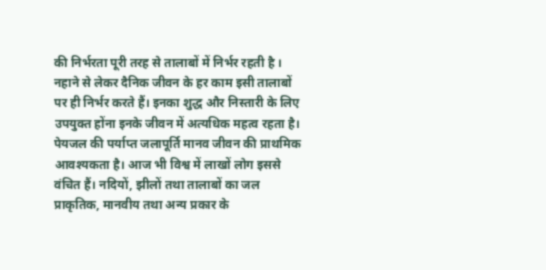की निर्भरता पूरी तरह से तालाबों में निर्भर रहती है । नहाने से लेकर दैनिक जीवन के हर काम इसी तालाबों पर ही निर्भर करते हैं। इनका शुद्ध और निस्तारी के लिए उपयुक्त होंना इनके जीवन में अत्यधिक महत्व रहता है। पेयजल की पर्याप्त जलापूर्ति मानव जीवन की प्राथमिक आवश्यकता है। आज भी विश्व में लाखों लोग इससे वंचित हैं। नदियों, झीलों तथा तालाबों का जल प्राकृतिक, मानवीय तथा अन्य प्रकार के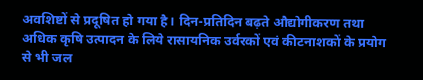अवशिष्टों से प्रदूषित हो गया है। दिन-प्रतिदिन बढ़ते औद्योगीकरण तथा अधिक कृषि उत्पादन के लिये रासायनिक उर्वरकों एवं कीटनाशकों के प्रयोग से भी जल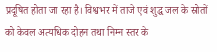प्रदूषित होता जा रहा है। विश्वभर में ताजे एवं शुद्ध जल के स्रोतों को केवल अत्यधिक दोहन तथा निम्न स्तर के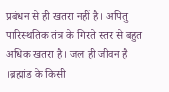प्रबंधन से ही खतरा नहीं है। अपितु पारिस्थतिक तंत्र के गिरते स्तर से बहुत अधिक खतरा है। जल ही जीवन है ।ब्रह्मांड के किसी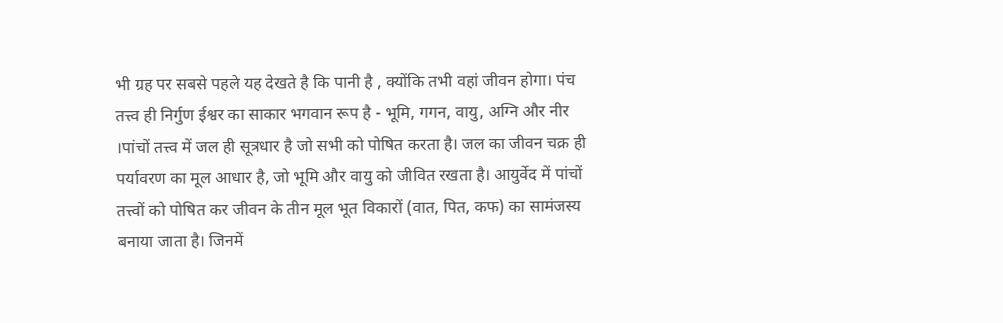भी ग्रह पर सबसे पहले यह देखते है कि पानी है , क्योंकि तभी वहां जीवन होगा। पंच तत्त्व ही निर्गुण ईश्वर का साकार भगवान रूप है - भूमि, गगन, वायु, अग्नि और नीर ।पांचों तत्त्व में जल ही सूत्रधार है जो सभी को पोषित करता है। जल का जीवन चक्र ही पर्यावरण का मूल आधार है, जो भूमि और वायु को जीवित रखता है। आयुर्वेद में पांचों तत्त्वों को पोषित कर जीवन के तीन मूल भूत विकारों (वात, पित, कफ) का सामंजस्य बनाया जाता है। जिनमें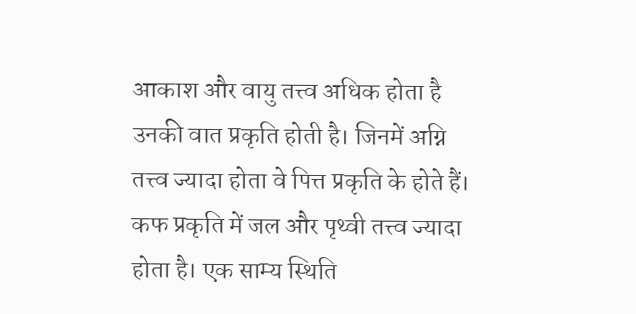आकाश और वायु तत्त्व अधिक होता है उनकी वात प्रकृति होती है। जिनमें अग्नि तत्त्व ज्यादा होता वे पित्त प्रकृति के होते हैं। कफ प्रकृति में जल और पृथ्वी तत्त्व ज्यादा होता है। एक साम्य स्थिति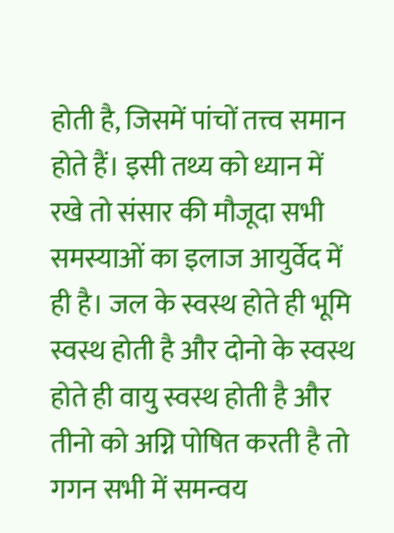होती है, जिसमें पांचों तत्त्व समान होते हैं। इसी तथ्य को ध्यान में रखे तो संसार की मौजूदा सभी समस्याओं का इलाज आयुर्वेद में ही है। जल के स्वस्थ होते ही भूमि स्वस्थ होती है और दोनो के स्वस्थ होते ही वायु स्वस्थ होती है और तीनो को अग्नि पोषित करती है तो गगन सभी में समन्वय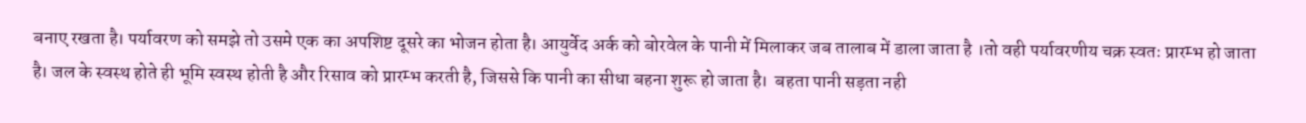बनाए रखता है। पर्यावरण को समझे तो उसमे एक का अपशिष्ट दूसरे का भोजन होता है। आयुर्वेद अर्क को बोरवेल के पानी में मिलाकर जब तालाब में डाला जाता है ।तो वही पर्यावरणीय चक्र स्वतः प्रारम्भ हो जाता है। जल के स्वस्थ होते ही भूमि स्वस्थ होती है और रिसाव को प्रारम्भ करती है, जिससे कि पानी का सीधा बहना शुरू हो जाता है।  बहता पानी सड़ता नही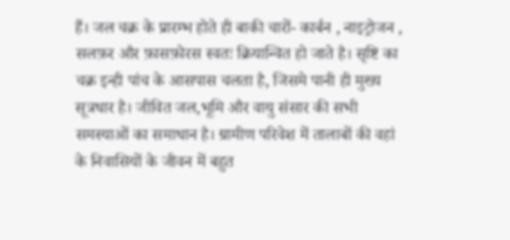हैं। जल चक्र के प्रारम्भ होते ही बाकी चारों- कार्बन , नाइट्रोजन , सलफ़र और फ़ासफ़ोरस स्वतः क्रियान्वित हो जाते है। सृष्टि का चक्र इन्ही पांच के आसपास चलता है, जिसमे पानी ही मुख्य सूत्रधार है। जीवित जल,भूमि और वायु संसार की सभी समस्याओं का समाधान है। ग्रामीण परिवेश में तालाबों की वहां के निवासियों के जीवन में बहुत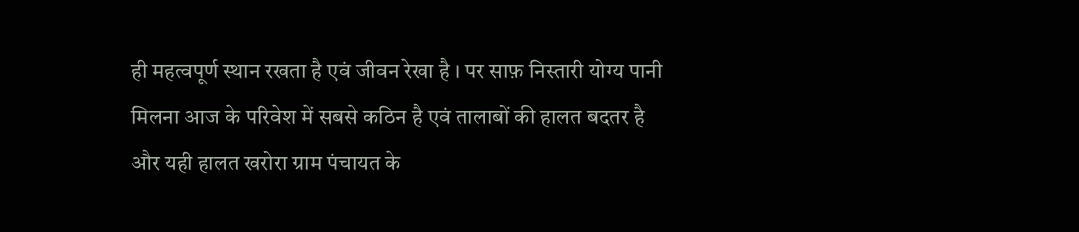ही महत्वपूर्ण स्थान रखता है एवं जीवन रेखा है । पर साफ़ निस्तारी योग्य पानी मिलना आज के परिवेश में सबसे कठिन है एवं तालाबों की हालत बदतर है और यही हालत खरोरा ग्राम पंचायत के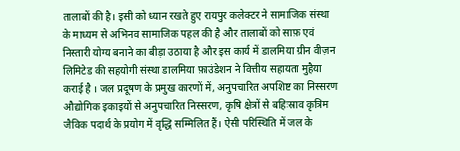तालाबों की है। इसी को ध्यान रखते हुए रायपुर कलेक्टर ने सामाजिक संस्था के माध्यम से अभिनव सामाजिक पहल की है और तालाबों को साफ़ एवं निस्तारी योग्य बनाने का बीड़ा उठाया है और इस कार्य में डालमिया ग्रीन वीज़न लिमिटेड की सहयोगी संस्था डालमिया फ़ाउंडेशन ने वित्तीय सहायता मुहैया कराई है । जल प्रदूषण के प्रमुख कारणों में, अनुपचारित अपशिष्ट का निस्सरण औद्योगिक इकाइयों से अनुपचारित निस्सरण, कृषि क्षेत्रों से बहिःस्राव कृत्रिम जैविक पदार्थ के प्रयोग में वृद्धि सम्मिलित हैं। ऐसी परिस्थिति में जल के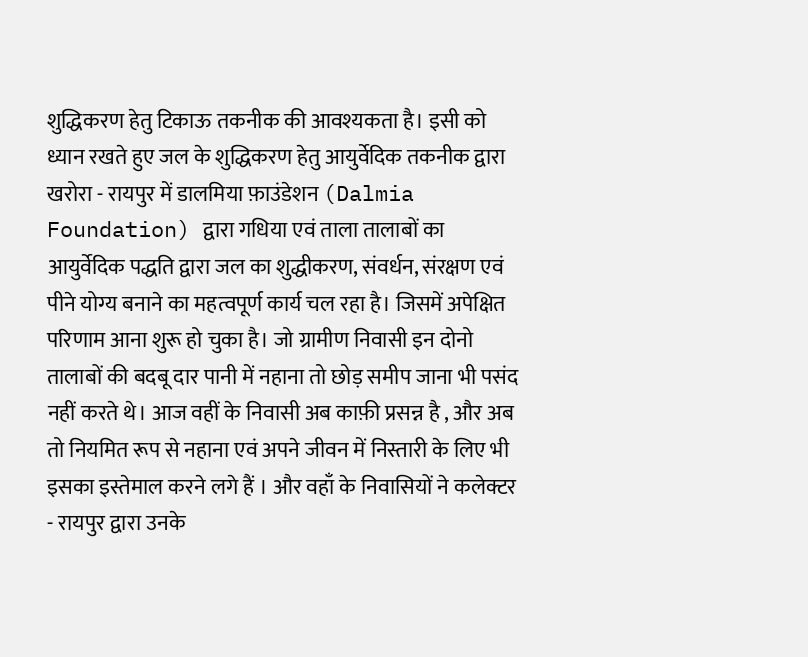शुद्धिकरण हेतु टिकाऊ तकनीक की आवश्यकता है। इसी को ध्यान रखते हुए जल के शुद्धिकरण हेतु आयुर्वेदिक तकनीक द्वारा खरोरा - रायपुर में डालमिया फ़ाउंडेशन (Dalmia Foundation) द्वारा गधिया एवं ताला तालाबों का आयुर्वेदिक पद्धति द्वारा जल का शुद्धीकरण, संवर्धन, संरक्षण एवं पीने योग्य बनाने का महत्वपूर्ण कार्य चल रहा है। जिसमें अपेक्षित परिणाम आना शुरू हो चुका है। जो ग्रामीण निवासी इन दोनो तालाबों की बदबू दार पानी में नहाना तो छोड़ समीप जाना भी पसंद नहीं करते थे। आज वहीं के निवासी अब काफ़ी प्रसन्न है , और अब तो नियमित रूप से नहाना एवं अपने जीवन में निस्तारी के लिए भी इसका इस्तेमाल करने लगे हैं । और वहाँ के निवासियों ने कलेक्टर - रायपुर द्वारा उनके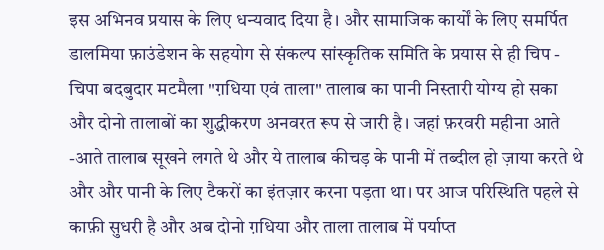इस अभिनव प्रयास के लिए धन्यवाद दिया है। और सामाजिक कार्यों के लिए समर्पित डालमिया फ़ाउंडेशन के सहयोग से संकल्प सांस्कृतिक समिति के प्रयास से ही चिप - चिपा बदबुदार मटमैला "ग़धिया एवं ताला" तालाब का पानी निस्तारी योग्य हो सका और दोनो तालाबों का शुद्धीकरण अनवरत रूप से जारी है। जहां फ़रवरी महीना आते -आते तालाब सूखने लगते थे और ये तालाब कीचड़ के पानी में तब्दील हो ज़ाया करते थे और और पानी के लिए टैकरों का इंतज़ार करना पड़ता था। पर आज परिस्थिति पहले से काफ़ी सुधरी है और अब दोनो ग़धिया और ताला तालाब में पर्याप्त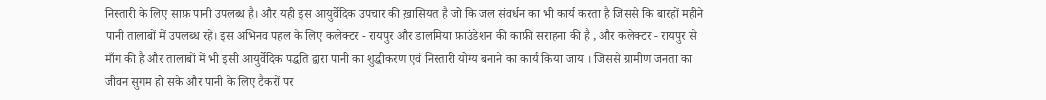निस्तारी के लिए साफ़ पानी उपलब्ध है। और यही इस आयुर्वेदिक उपचार की ख़ासियत है जो कि जल संवर्धन का भी कार्य करता है जिससे कि बारहों महीने पानी तालाबों में उपलब्ध रहे। इस अभिनव पहल के लिए कलेक्टर - रायपुर और डालमिया फ़ाउंडेशन की काफ़ी सराहना की है , और कलेक्टर - रायपुर से माँग की है और तालाबों में भी इसी आयुर्वेदिक पद्धति द्वारा पानी का शुद्धीकरण एवं निस्तारी योग्य बनाने का कार्य किया जाय । जिससे ग्रामीण जनता का जीवन सुगम हो सके और पानी के लिए टैकरों पर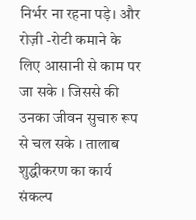निर्भर ना रहना पड़े। और रोज़ी -रोटी कमाने के लिए आसानी से काम पर जा सके । जिससे की उनका जीवन सुचारु रूप से चल सके । तालाब शुद्धीकरण का कार्य संकल्प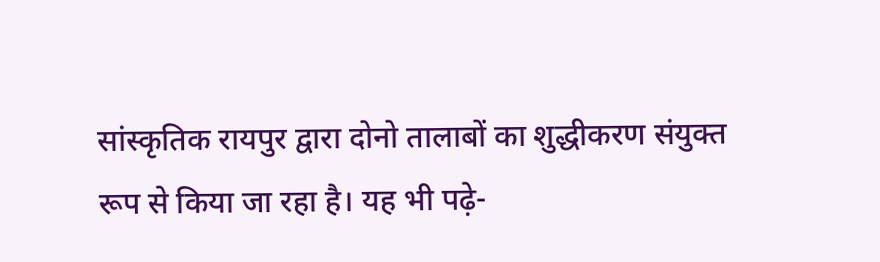सांस्कृतिक रायपुर द्वारा दोनो तालाबों का शुद्धीकरण संयुक्त रूप से किया जा रहा है। यह भी पढ़े-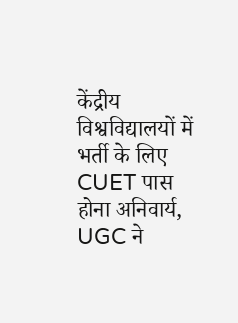केंद्रीय विश्वविद्यालयों में भर्ती के लिए CUET पास होना अनिवार्य, UGC ने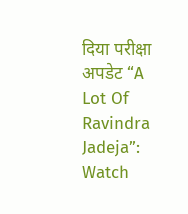दिया परीक्षा अपडेट “A Lot Of Ravindra Jadeja”: Watch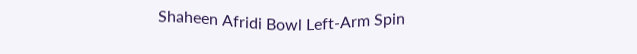Shaheen Afridi Bowl Left-Arm Spin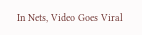In Nets, Video Goes Viral